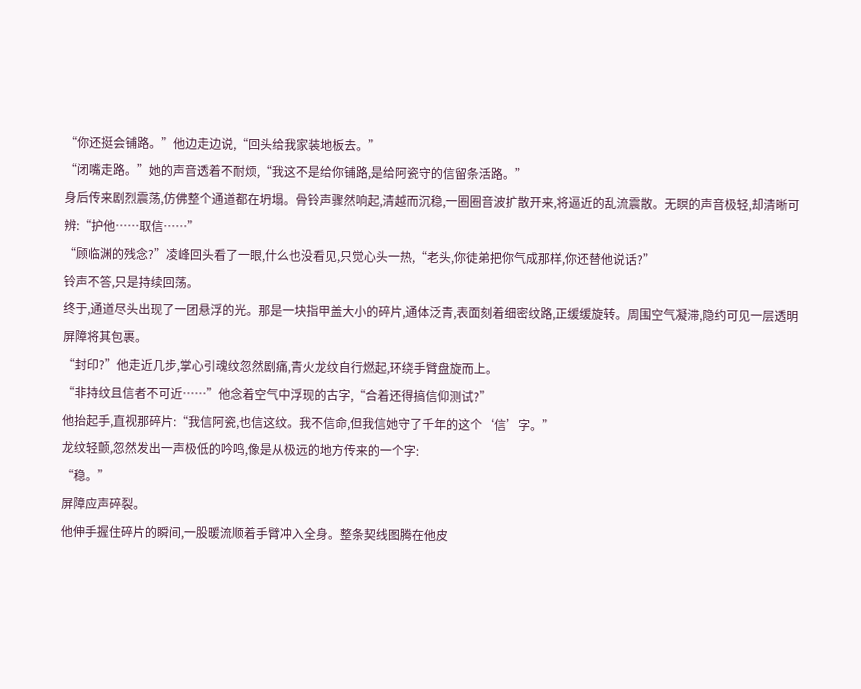“你还挺会铺路。”他边走边说,“回头给我家装地板去。”
“闭嘴走路。”她的声音透着不耐烦,“我这不是给你铺路,是给阿瓷守的信留条活路。”
身后传来剧烈震荡,仿佛整个通道都在坍塌。骨铃声骤然响起,清越而沉稳,一圈圈音波扩散开来,将逼近的乱流震散。无瞑的声音极轻,却清晰可辨:“护他……取信……”
“顾临渊的残念?”凌峰回头看了一眼,什么也没看见,只觉心头一热,“老头,你徒弟把你气成那样,你还替他说话?”
铃声不答,只是持续回荡。
终于,通道尽头出现了一团悬浮的光。那是一块指甲盖大小的碎片,通体泛青,表面刻着细密纹路,正缓缓旋转。周围空气凝滞,隐约可见一层透明屏障将其包裹。
“封印?”他走近几步,掌心引魂纹忽然剧痛,青火龙纹自行燃起,环绕手臂盘旋而上。
“非持纹且信者不可近……”他念着空气中浮现的古字,“合着还得搞信仰测试?”
他抬起手,直视那碎片:“我信阿瓷,也信这纹。我不信命,但我信她守了千年的这个‘信’字。”
龙纹轻颤,忽然发出一声极低的吟鸣,像是从极远的地方传来的一个字:
“稳。”
屏障应声碎裂。
他伸手握住碎片的瞬间,一股暖流顺着手臂冲入全身。整条契线图腾在他皮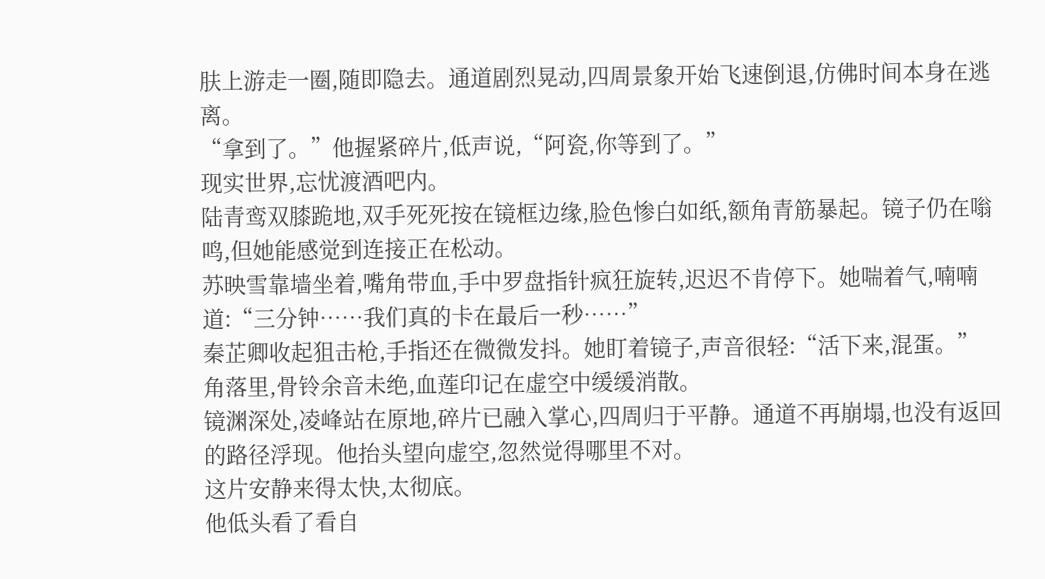肤上游走一圈,随即隐去。通道剧烈晃动,四周景象开始飞速倒退,仿佛时间本身在逃离。
“拿到了。”他握紧碎片,低声说,“阿瓷,你等到了。”
现实世界,忘忧渡酒吧内。
陆青鸾双膝跪地,双手死死按在镜框边缘,脸色惨白如纸,额角青筋暴起。镜子仍在嗡鸣,但她能感觉到连接正在松动。
苏映雪靠墙坐着,嘴角带血,手中罗盘指针疯狂旋转,迟迟不肯停下。她喘着气,喃喃道:“三分钟……我们真的卡在最后一秒……”
秦芷卿收起狙击枪,手指还在微微发抖。她盯着镜子,声音很轻:“活下来,混蛋。”
角落里,骨铃余音未绝,血莲印记在虚空中缓缓消散。
镜渊深处,凌峰站在原地,碎片已融入掌心,四周归于平静。通道不再崩塌,也没有返回的路径浮现。他抬头望向虚空,忽然觉得哪里不对。
这片安静来得太快,太彻底。
他低头看了看自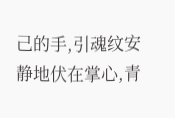己的手,引魂纹安静地伏在掌心,青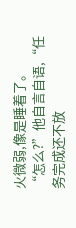火微弱,像是睡着了。
“怎么?”他自言自语,“任务完成还不放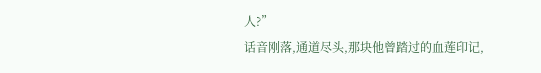人?”
话音刚落,通道尽头,那块他曾踏过的血莲印记,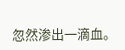忽然渗出一滴血。